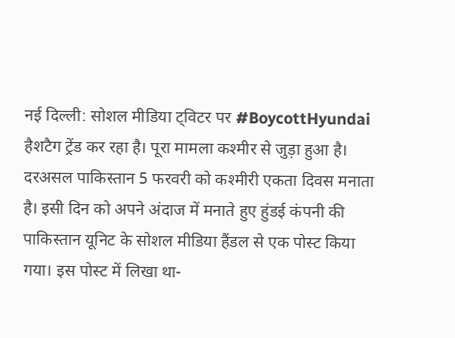नई दिल्ली: सोशल मीडिया ट्विटर पर #BoycottHyundai हैशटैग ट्रेंड कर रहा है। पूरा मामला कश्मीर से जुड़ा हुआ है। दरअसल पाकिस्तान 5 फरवरी को कश्मीरी एकता दिवस मनाता है। इसी दिन को अपने अंदाज में मनाते हुए हुंडई कंपनी की पाकिस्तान यूनिट के सोशल मीडिया हैंडल से एक पोस्ट किया गया। इस पोस्ट में लिखा था-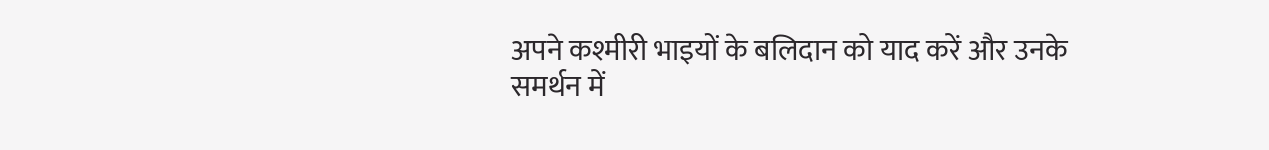अपने कश्मीरी भाइयों के बलिदान को याद करें और उनके समर्थन में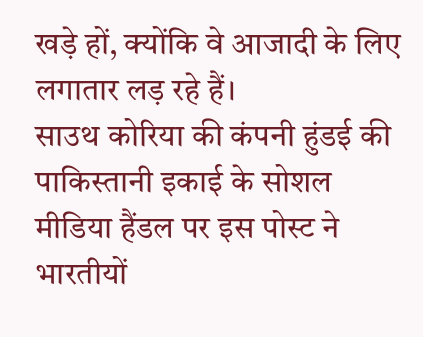खड़े हों, क्योंकि वे आजादी के लिए लगातार लड़ रहे हैं।
साउथ कोरिया की कंपनी हुंडई की पाकिस्तानी इकाई के सोशल मीडिया हैंडल पर इस पोस्ट ने भारतीयों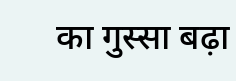का गुस्सा बढ़ा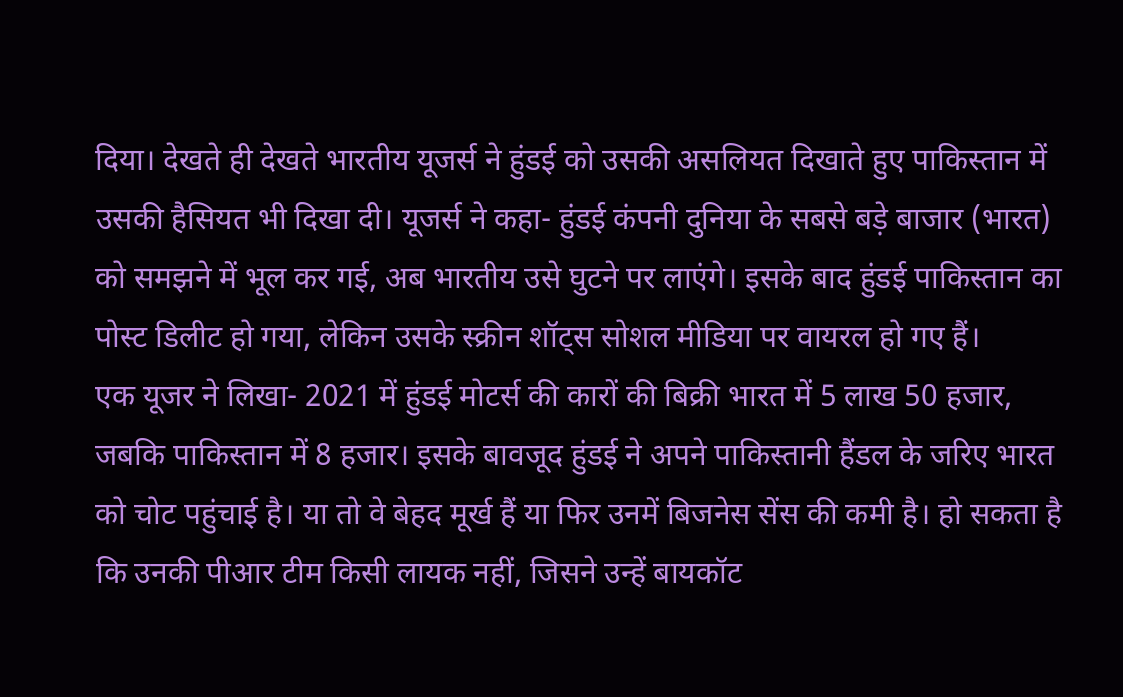दिया। देखते ही देखते भारतीय यूजर्स ने हुंडई को उसकी असलियत दिखाते हुए पाकिस्तान में उसकी हैसियत भी दिखा दी। यूजर्स ने कहा- हुंडई कंपनी दुनिया के सबसे बड़े बाजार (भारत) को समझने में भूल कर गई, अब भारतीय उसे घुटने पर लाएंगे। इसके बाद हुंडई पाकिस्तान का पोस्ट डिलीट हो गया, लेकिन उसके स्क्रीन शॉट्स सोशल मीडिया पर वायरल हो गए हैं।
एक यूजर ने लिखा- 2021 में हुंडई मोटर्स की कारों की बिक्री भारत में 5 लाख 50 हजार, जबकि पाकिस्तान में 8 हजार। इसके बावजूद हुंडई ने अपने पाकिस्तानी हैंडल के जरिए भारत को चोट पहुंचाई है। या तो वे बेहद मूर्ख हैं या फिर उनमें बिजनेस सेंस की कमी है। हो सकता है कि उनकी पीआर टीम किसी लायक नहीं, जिसने उन्हें बायकॉट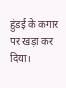हुंडई के कगार पर खड़ा कर दिया।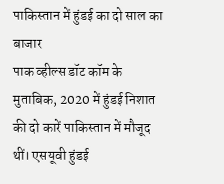पाकिस्तान में हुंडई का दो साल का बाजार
पाक व्हील्स डॉट कॉम के मुताबिक, 2020 में हुंडई निशात की दो कारें पाकिस्तान में मौजूद थीं। एसयूवी हुंडई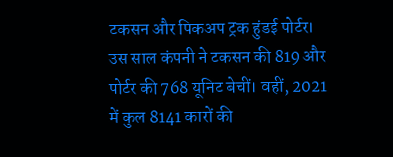टकसन और पिकअप ट्रक हुंडई पोर्टर। उस साल कंपनी ने टकसन की 819 और पोर्टर की 768 यूनिट बेचीं। वहीं, 2021 में कुल 8141 कारों की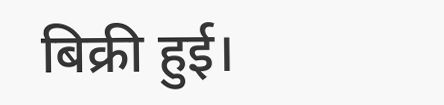बिक्री हुई।